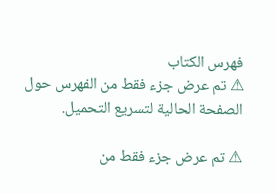فهرس الكتاب
⚠ تم عرض جزء فقط من الفهرس حول الصفحة الحالية لتسريع التحميل.

⚠ تم عرض جزء فقط من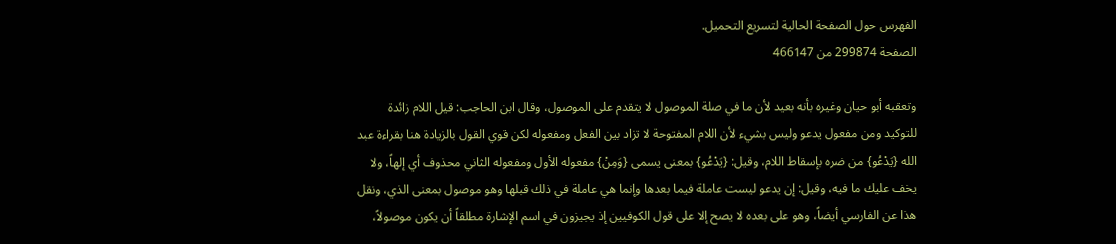الفهرس حول الصفحة الحالية لتسريع التحميل.
الصفحة 299874 من 466147

وتعقبه أبو حيان وغيره بأنه بعيد لأن ما في صلة الموصول لا يتقدم على الموصول، وقال ابن الحاجب: قيل اللام زائدة للتوكيد ومن مفعول يدعو وليس بشيء لأن اللام المفتوحة لا تزاد بين الفعل ومفعوله لكن قوي القول بالزيادة هنا بقراءة عبد الله {يَدْعُو} من ضره بإسقاط اللام، وقيل: {يَدْعُو} بمعنى يسمى {وَمِنْ} مفعوله الأول ومفعوله الثاني محذوف أي إلهاً، ولا يخف عليك ما فيه، وقيل: إن يدعو ليست عاملة فيما بعدها وإنما هي عاملة في ذلك قبلها وهو موصول بمعنى الذي، ونقل هذا عن الفارسي أيضاً، وهو على بعده لا يصح إلا على قول الكوفيين إذ يجيزون في اسم الإشارة مطلقاً أن يكون موصولاً،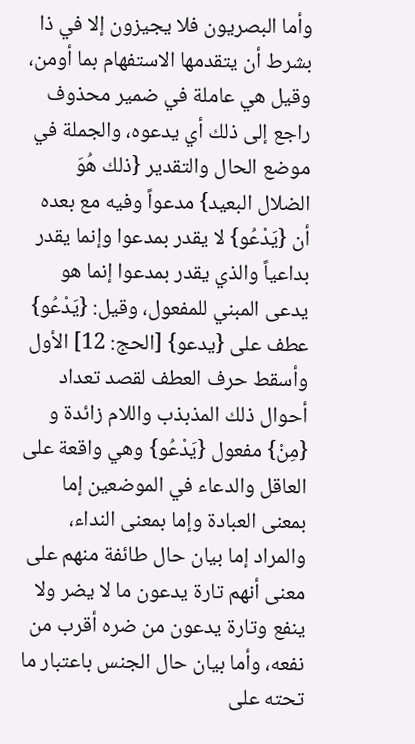وأما البصريون فلا يجيزون إلا في ذا بشرط أن يتقدمها الاستفهام بما أومن، وقيل هي عاملة في ضمير محذوف راجع إلى ذلك أي يدعوه، والجملة في موضع الحال والتقدير {ذلك هُوَ الضلال البعيد} مدعواً وفيه مع بعده أن {يَدْعُو} لا يقدر بمدعوا وإنما يقدر بداعياً والذي يقدر بمدعوا إنما هو يدعى المبني للمفعول، وقيل: {يَدْعُو} عطف على {يدعو} [الحج: 12] الأول وأسقط حرف العطف لقصد تعداد أحوال ذلك المذبذب واللام زائدة و {مِنْ} مفعول {يَدْعُو} وهي واقعة على العاقل والدعاء في الموضعين إما بمعنى العبادة وإما بمعنى النداء، والمراد إما بيان حال طائفة منهم على معنى أنهم تارة يدعون ما لا يضر ولا ينفع وتارة يدعون من ضره أقرب من نفعه، وأما بيان حال الجنس باعتبار ما تحته على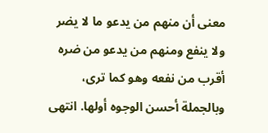معنى أن منهم من يدعو ما لا يضر ولا ينفع ومنهم من يدعو من ضره أقرب من نفعه وهو كما ترى، وبالجملة أحسن الوجوه أولها. انتهى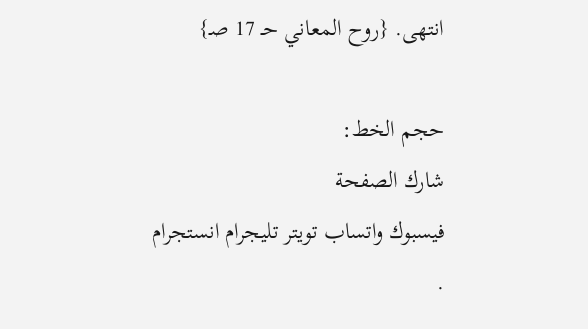انتهى. {روح المعاني حـ 17 صـ}

حجم الخط:
شارك الصفحة
فيسبوك واتساب تويتر تليجرام انستجرام
.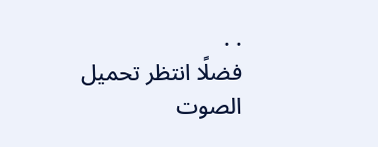. .
فضلًا انتظر تحميل الصوت